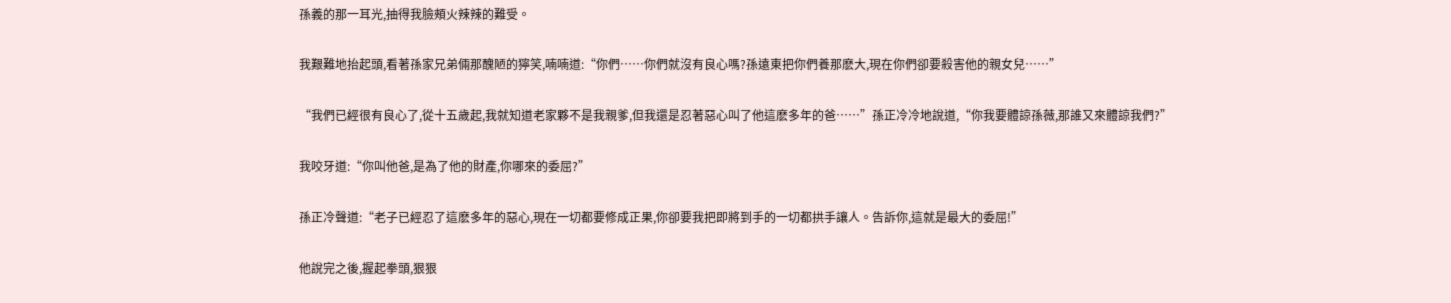孫義的那一耳光,抽得我臉頰火辣辣的難受。

我艱難地抬起頭,看著孫家兄弟倆那醜陋的獰笑,喃喃道:“你們……你們就沒有良心嗎?孫遠東把你們養那麽大,現在你們卻要殺害他的親女兒……”

“我們已經很有良心了,從十五歲起,我就知道老家夥不是我親爹,但我還是忍著惡心叫了他這麽多年的爸……”孫正冷冷地說道,“你我要體諒孫薇,那誰又來體諒我們?”

我咬牙道:“你叫他爸,是為了他的財產,你哪來的委屈?”

孫正冷聲道:“老子已經忍了這麽多年的惡心,現在一切都要修成正果,你卻要我把即將到手的一切都拱手讓人。告訴你,這就是最大的委屈!”

他說完之後,握起拳頭,狠狠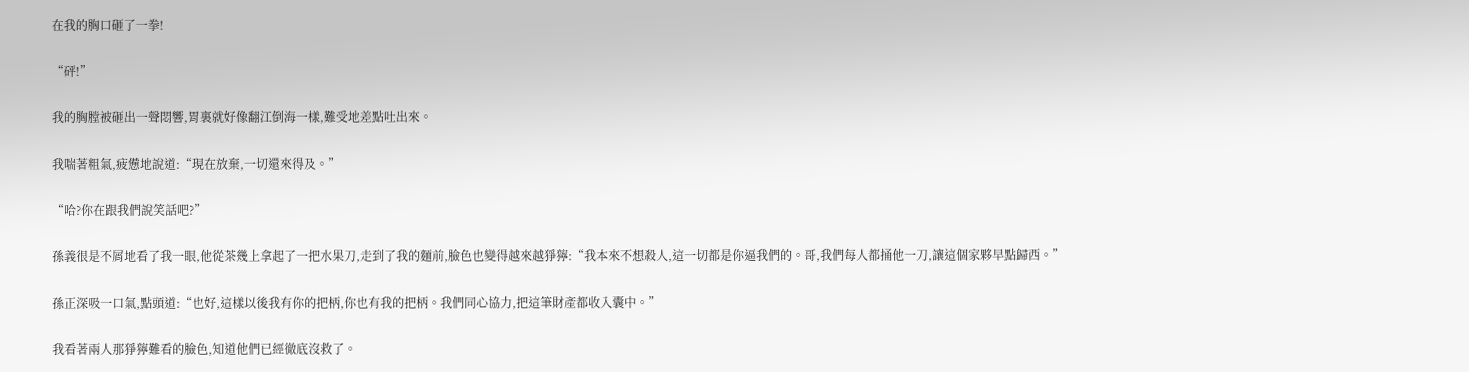在我的胸口砸了一拳!

“砰!”

我的胸膛被砸出一聲悶響,胃裏就好像翻江倒海一樣,難受地差點吐出來。

我喘著粗氣,疲憊地說道:“現在放棄,一切還來得及。”

“哈?你在跟我們說笑話吧?”

孫義很是不屑地看了我一眼,他從茶幾上拿起了一把水果刀,走到了我的麵前,臉色也變得越來越猙獰:“我本來不想殺人,這一切都是你逼我們的。哥,我們每人都捅他一刀,讓這個家夥早點歸西。”

孫正深吸一口氣,點頭道:“也好,這樣以後我有你的把柄,你也有我的把柄。我們同心協力,把這筆財產都收入囊中。”

我看著兩人那猙獰難看的臉色,知道他們已經徹底沒救了。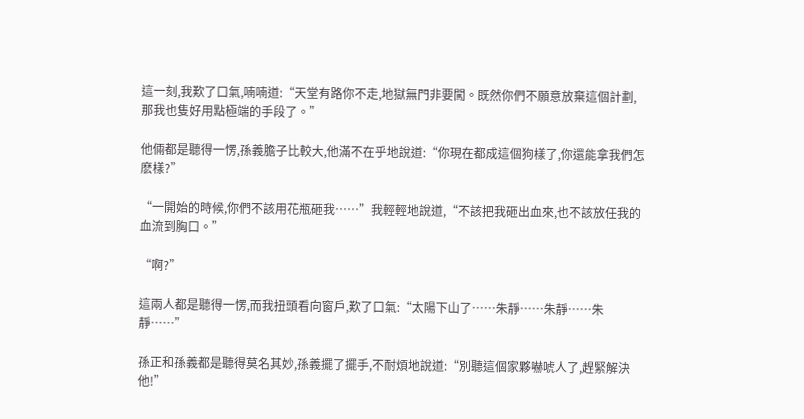這一刻,我歎了口氣,喃喃道:“天堂有路你不走,地獄無門非要闖。既然你們不願意放棄這個計劃,那我也隻好用點極端的手段了。”

他倆都是聽得一愣,孫義膽子比較大,他滿不在乎地說道:“你現在都成這個狗樣了,你還能拿我們怎麽樣?”

“一開始的時候,你們不該用花瓶砸我……”我輕輕地說道,“不該把我砸出血來,也不該放任我的血流到胸口。”

“啊?”

這兩人都是聽得一愣,而我扭頭看向窗戶,歎了口氣:“太陽下山了……朱靜……朱靜……朱靜……”

孫正和孫義都是聽得莫名其妙,孫義擺了擺手,不耐煩地說道:“別聽這個家夥嚇唬人了,趕緊解決他!”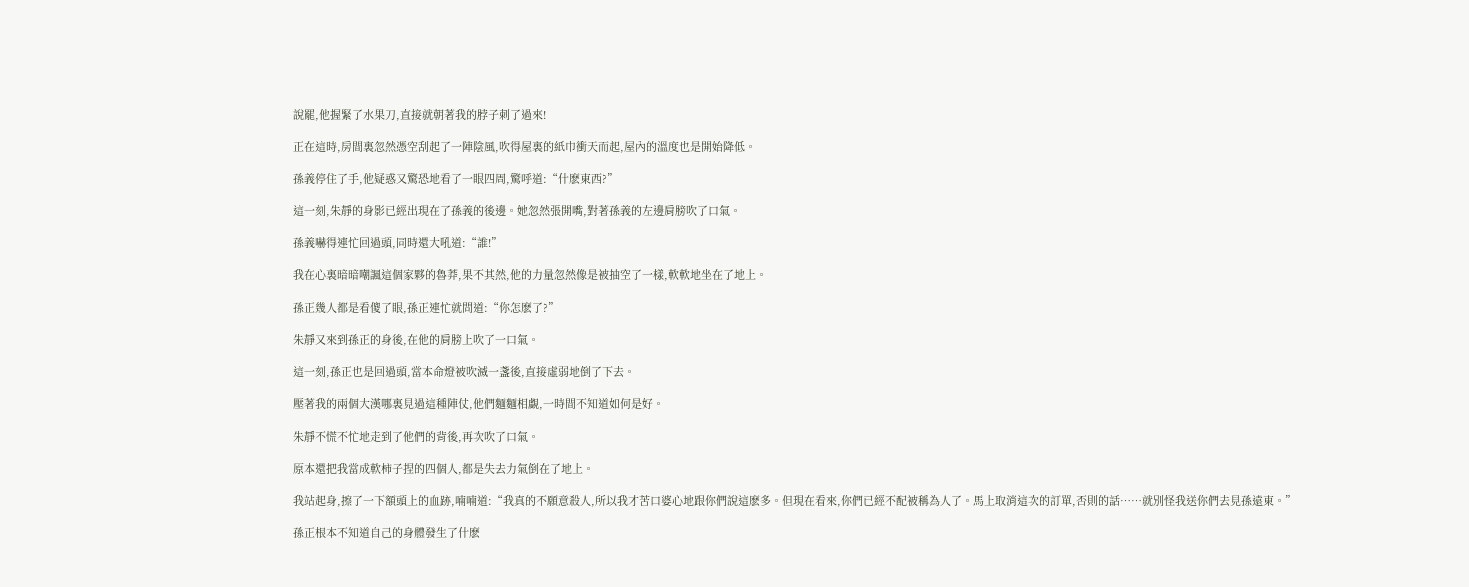說罷,他握緊了水果刀,直接就朝著我的脖子刺了過來!

正在這時,房間裏忽然憑空刮起了一陣陰風,吹得屋裏的紙巾衝天而起,屋內的溫度也是開始降低。

孫義停住了手,他疑惑又驚恐地看了一眼四周,驚呼道:“什麽東西?”

這一刻,朱靜的身影已經出現在了孫義的後邊。她忽然張開嘴,對著孫義的左邊肩膀吹了口氣。

孫義嚇得連忙回過頭,同時還大吼道:“誰!”

我在心裏暗暗嘲諷這個家夥的魯莽,果不其然,他的力量忽然像是被抽空了一樣,軟軟地坐在了地上。

孫正幾人都是看傻了眼,孫正連忙就問道:“你怎麽了?”

朱靜又來到孫正的身後,在他的肩膀上吹了一口氣。

這一刻,孫正也是回過頭,當本命燈被吹滅一盞後,直接虛弱地倒了下去。

壓著我的兩個大漢哪裏見過這種陣仗,他們麵麵相覷,一時間不知道如何是好。

朱靜不慌不忙地走到了他們的背後,再次吹了口氣。

原本還把我當成軟柿子捏的四個人,都是失去力氣倒在了地上。

我站起身,擦了一下額頭上的血跡,喃喃道:“我真的不願意殺人,所以我才苦口婆心地跟你們說這麽多。但現在看來,你們已經不配被稱為人了。馬上取消這次的訂單,否則的話……就別怪我送你們去見孫遠東。”

孫正根本不知道自己的身體發生了什麽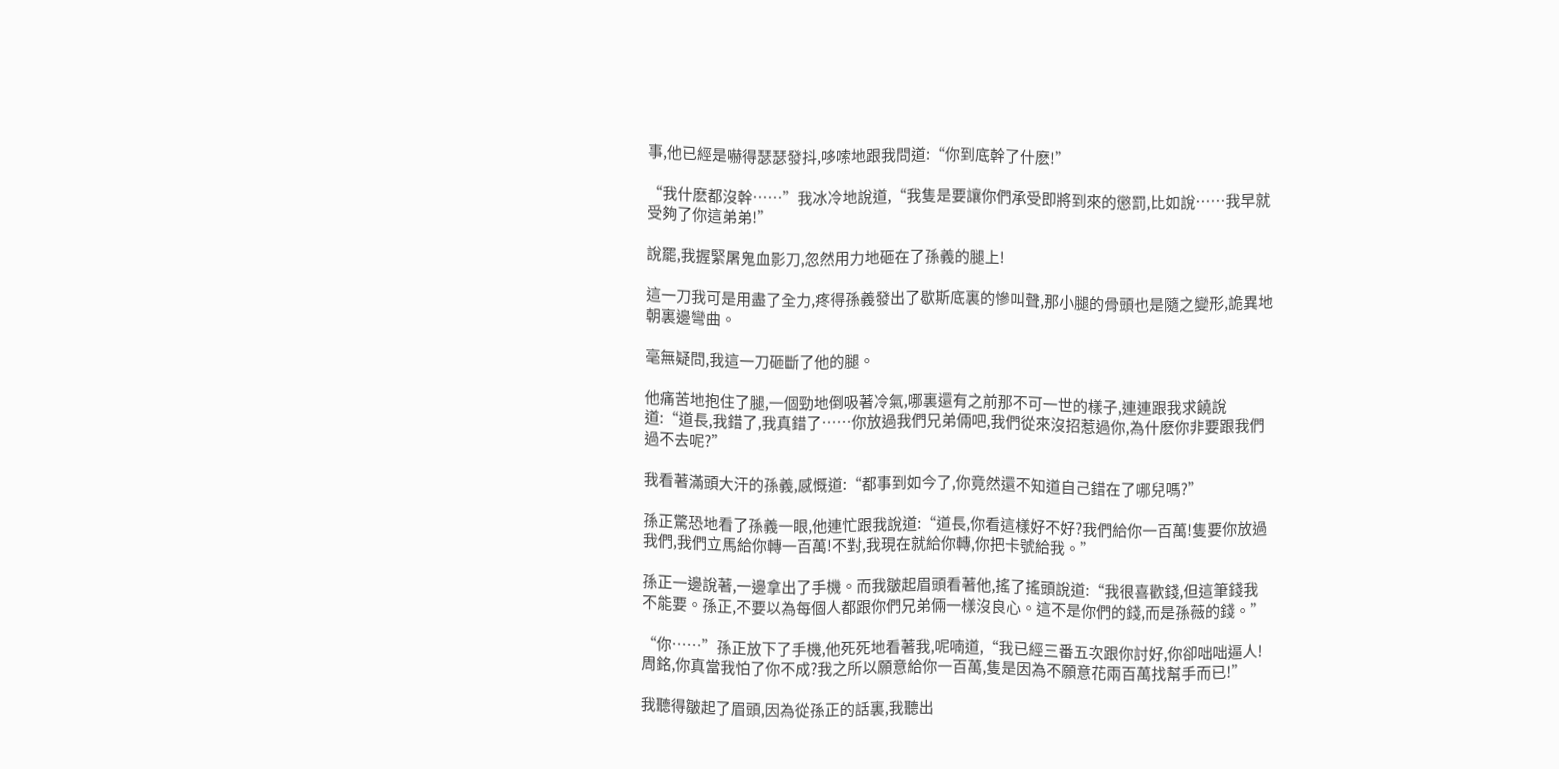事,他已經是嚇得瑟瑟發抖,哆嗦地跟我問道:“你到底幹了什麽!”

“我什麽都沒幹……”我冰冷地說道,“我隻是要讓你們承受即將到來的懲罰,比如說……我早就受夠了你這弟弟!”

說罷,我握緊屠鬼血影刀,忽然用力地砸在了孫義的腿上!

這一刀我可是用盡了全力,疼得孫義發出了歇斯底裏的慘叫聲,那小腿的骨頭也是隨之變形,詭異地朝裏邊彎曲。

毫無疑問,我這一刀砸斷了他的腿。

他痛苦地抱住了腿,一個勁地倒吸著冷氣,哪裏還有之前那不可一世的樣子,連連跟我求饒說道:“道長,我錯了,我真錯了……你放過我們兄弟倆吧,我們從來沒招惹過你,為什麽你非要跟我們過不去呢?”

我看著滿頭大汗的孫義,感慨道:“都事到如今了,你竟然還不知道自己錯在了哪兒嗎?”

孫正驚恐地看了孫義一眼,他連忙跟我說道:“道長,你看這樣好不好?我們給你一百萬!隻要你放過我們,我們立馬給你轉一百萬!不對,我現在就給你轉,你把卡號給我。”

孫正一邊說著,一邊拿出了手機。而我皺起眉頭看著他,搖了搖頭說道:“我很喜歡錢,但這筆錢我不能要。孫正,不要以為每個人都跟你們兄弟倆一樣沒良心。這不是你們的錢,而是孫薇的錢。”

“你……”孫正放下了手機,他死死地看著我,呢喃道,“我已經三番五次跟你討好,你卻咄咄逼人!周銘,你真當我怕了你不成?我之所以願意給你一百萬,隻是因為不願意花兩百萬找幫手而已!”

我聽得皺起了眉頭,因為從孫正的話裏,我聽出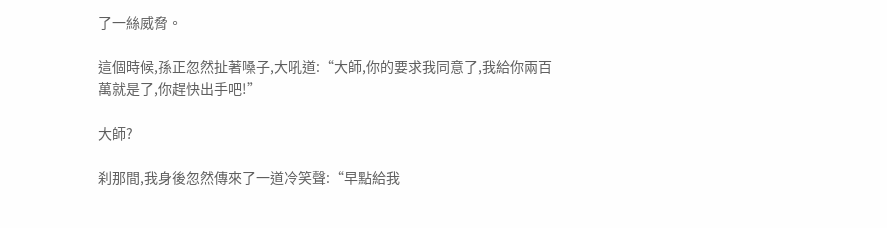了一絲威脅。

這個時候,孫正忽然扯著嗓子,大吼道:“大師,你的要求我同意了,我給你兩百萬就是了,你趕快出手吧!”

大師?

刹那間,我身後忽然傳來了一道冷笑聲:“早點給我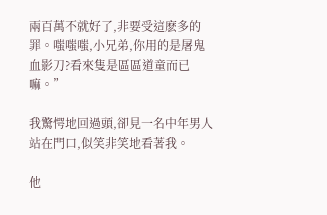兩百萬不就好了,非要受這麽多的罪。嗤嗤嗤,小兄弟,你用的是屠鬼血影刀?看來隻是區區道童而已嘛。”

我驚愕地回過頭,卻見一名中年男人站在門口,似笑非笑地看著我。

他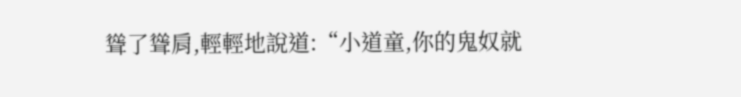聳了聳肩,輕輕地說道:“小道童,你的鬼奴就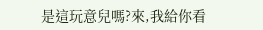是這玩意兒嗎?來,我給你看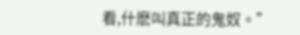看,什麽叫真正的鬼奴。”